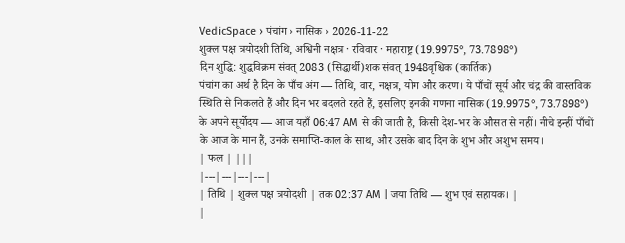VedicSpace › पंचांग › नासिक › 2026-11-22
शुक्ल पक्ष त्रयोदशी तिथि, अश्विनी नक्षत्र · रविवार · महाराष्ट्र (19.9975°, 73.7898°)
दिन शुद्धि: शुद्धविक्रम संवत् 2083 (सिद्धार्थी)शक संवत् 1948वृश्चिक (कार्तिक)
पंचांग का अर्थ है दिन के पाँच अंग — तिथि, वार, नक्षत्र, योग और करण। ये पाँचों सूर्य और चंद्र की वास्तविक स्थिति से निकलते हैं और दिन भर बदलते रहते हैं, इसलिए इनकी गणना नासिक (19.9975°, 73.7898°) के अपने सूर्योदय — आज यहाँ 06:47 AM से की जाती है, किसी देश-भर के औसत से नहीं। नीचे इन्हीं पाँचों के आज के मान हैं, उनके समाप्ति-काल के साथ, और उसके बाद दिन के शुभ और अशुभ समय।
| फल | |||
|---|---|---|---|
| तिथि | शुक्ल पक्ष त्रयोदशी | तक 02:37 AM | जया तिथि — शुभ एवं सहायक। |
|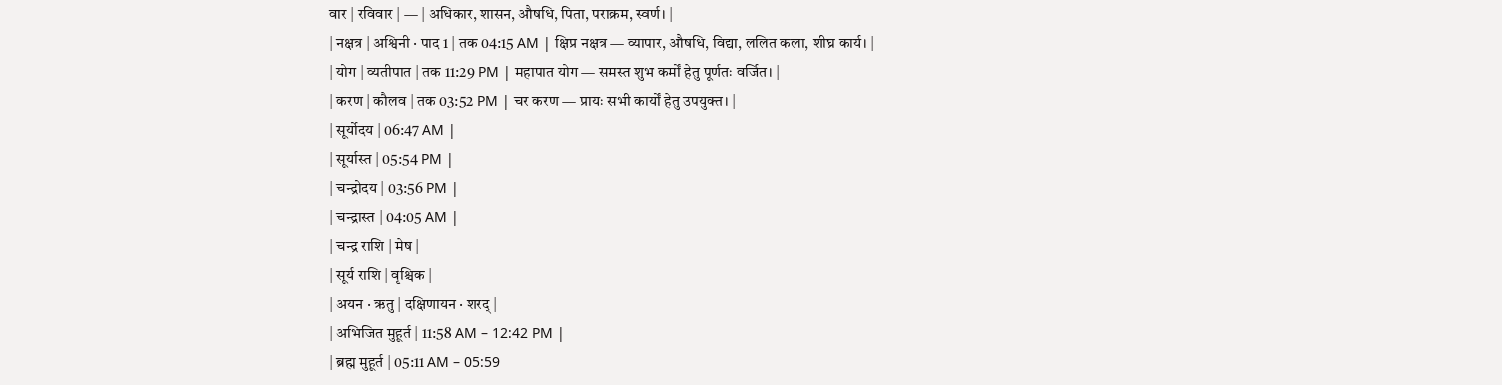वार | रविवार | — | अधिकार, शासन, औषधि, पिता, पराक्रम, स्वर्ण। |
| नक्षत्र | अश्विनी · पाद 1 | तक 04:15 AM | क्षिप्र नक्षत्र — व्यापार, औषधि, विद्या, ललित कला, शीघ्र कार्य। |
| योग | व्यतीपात | तक 11:29 PM | महापात योग — समस्त शुभ कर्मों हेतु पूर्णतः वर्जित। |
| करण | कौलव | तक 03:52 PM | चर करण — प्रायः सभी कार्यों हेतु उपयुक्त। |
| सूर्योदय | 06:47 AM |
| सूर्यास्त | 05:54 PM |
| चन्द्रोदय | 03:56 PM |
| चन्द्रास्त | 04:05 AM |
| चन्द्र राशि | मेष |
| सूर्य राशि | वृश्चिक |
| अयन · ऋतु | दक्षिणायन · शरद् |
| अभिजित मुहूर्त | 11:58 AM – 12:42 PM |
| ब्रह्म मुहूर्त | 05:11 AM – 05:59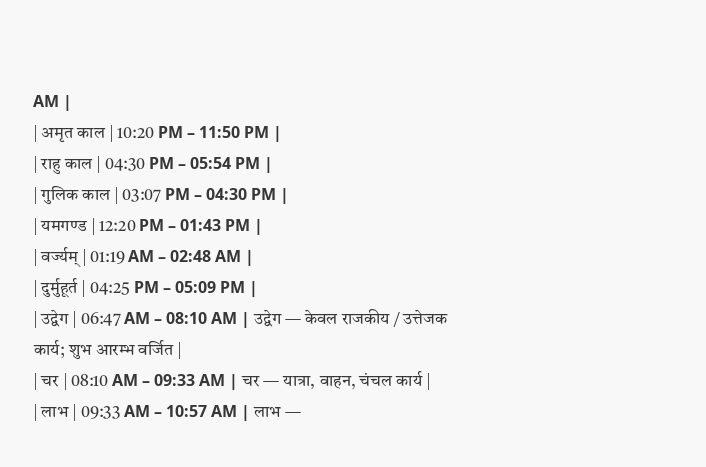AM |
| अमृत काल | 10:20 PM – 11:50 PM |
| राहु काल | 04:30 PM – 05:54 PM |
| गुलिक काल | 03:07 PM – 04:30 PM |
| यमगण्ड | 12:20 PM – 01:43 PM |
| वर्ज्यम् | 01:19 AM – 02:48 AM |
| दुर्मुहूर्त | 04:25 PM – 05:09 PM |
| उद्वेग | 06:47 AM – 08:10 AM | उद्वेग — केवल राजकीय / उत्तेजक कार्य; शुभ आरम्भ वर्जित |
| चर | 08:10 AM – 09:33 AM | चर — यात्रा, वाहन, चंचल कार्य |
| लाभ | 09:33 AM – 10:57 AM | लाभ —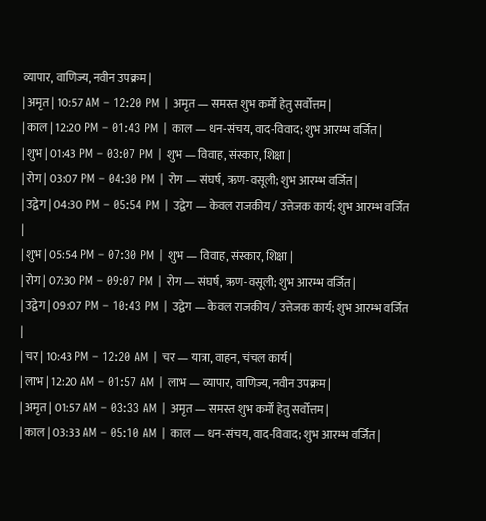व्यापार, वाणिज्य, नवीन उपक्रम |
| अमृत | 10:57 AM – 12:20 PM | अमृत — समस्त शुभ कर्मों हेतु सर्वोत्तम |
| काल | 12:20 PM – 01:43 PM | काल — धन-संचय, वाद-विवाद; शुभ आरम्भ वर्जित |
| शुभ | 01:43 PM – 03:07 PM | शुभ — विवाह, संस्कार, शिक्षा |
| रोग | 03:07 PM – 04:30 PM | रोग — संघर्ष, ऋण-वसूली; शुभ आरम्भ वर्जित |
| उद्वेग | 04:30 PM – 05:54 PM | उद्वेग — केवल राजकीय / उत्तेजक कार्य; शुभ आरम्भ वर्जित |
| शुभ | 05:54 PM – 07:30 PM | शुभ — विवाह, संस्कार, शिक्षा |
| रोग | 07:30 PM – 09:07 PM | रोग — संघर्ष, ऋण-वसूली; शुभ आरम्भ वर्जित |
| उद्वेग | 09:07 PM – 10:43 PM | उद्वेग — केवल राजकीय / उत्तेजक कार्य; शुभ आरम्भ वर्जित |
| चर | 10:43 PM – 12:20 AM | चर — यात्रा, वाहन, चंचल कार्य |
| लाभ | 12:20 AM – 01:57 AM | लाभ — व्यापार, वाणिज्य, नवीन उपक्रम |
| अमृत | 01:57 AM – 03:33 AM | अमृत — समस्त शुभ कर्मों हेतु सर्वोत्तम |
| काल | 03:33 AM – 05:10 AM | काल — धन-संचय, वाद-विवाद; शुभ आरम्भ वर्जित |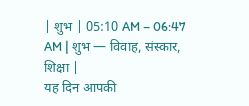| शुभ | 05:10 AM – 06:47 AM | शुभ — विवाह, संस्कार, शिक्षा |
यह दिन आपकी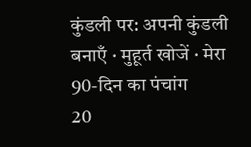कुंडली पर: अपनी कुंडली बनाएँ · मुहूर्त खोजें · मेरा 90-दिन का पंचांग
20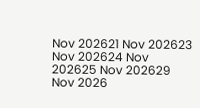Nov 202621 Nov 202623 Nov 202624 Nov 202625 Nov 202629 Nov 2026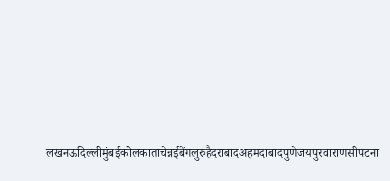लखनऊदिल्लीमुंबईकोलकाताचेन्नईबेंगलुरुहैदराबादअहमदाबादपुणेजयपुरवाराणसीपटना